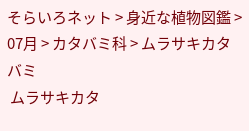そらいろネット > 身近な植物図鑑 > 07月 > カタバミ科 > ムラサキカタバミ
 ムラサキカタ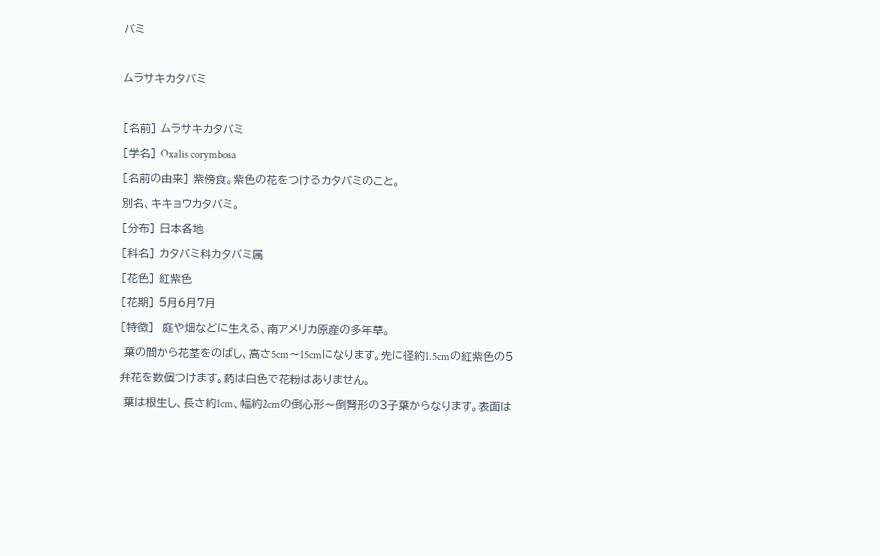バミ

ムラサキカタバミ

[名前] ムラサキカタバミ
[学名] Oxalis corymbosa
[名前の由来] 紫傍食。紫色の花をつけるカタバミのこと。
別名、キキョウカタバミ。
[分布] 日本各地
[科名] カタバミ科カタバミ属
[花色] 紅紫色
[花期] 5月6月7月
[特徴]  庭や畑などに生える、南アメリカ原産の多年草。
 葉の間から花茎をのばし、高さ5cm〜15cmになります。先に径約1.5cmの紅紫色の5弁花を数個つけます。葯は白色で花粉はありません。
 葉は根生し、長さ約1cm、幅約2cmの倒心形〜倒腎形の3子葉からなります。表面は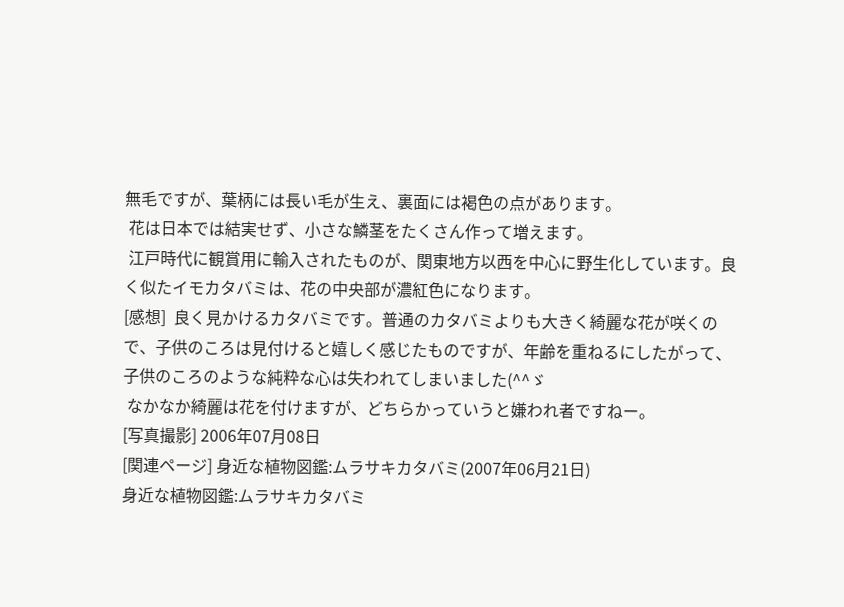無毛ですが、葉柄には長い毛が生え、裏面には褐色の点があります。
 花は日本では結実せず、小さな鱗茎をたくさん作って増えます。
 江戸時代に観賞用に輸入されたものが、関東地方以西を中心に野生化しています。良く似たイモカタバミは、花の中央部が濃紅色になります。
[感想]  良く見かけるカタバミです。普通のカタバミよりも大きく綺麗な花が咲くので、子供のころは見付けると嬉しく感じたものですが、年齢を重ねるにしたがって、子供のころのような純粋な心は失われてしまいました(^^ゞ
 なかなか綺麗は花を付けますが、どちらかっていうと嫌われ者ですねー。
[写真撮影] 2006年07月08日
[関連ページ] 身近な植物図鑑:ムラサキカタバミ(2007年06月21日)
身近な植物図鑑:ムラサキカタバミ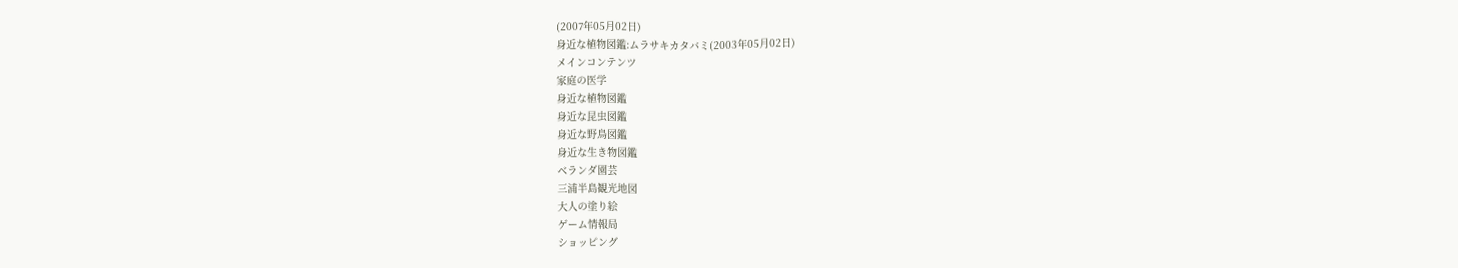(2007年05月02日)
身近な植物図鑑:ムラサキカタバミ(2003年05月02日)
メインコンテンツ
家庭の医学
身近な植物図鑑
身近な昆虫図鑑
身近な野鳥図鑑
身近な生き物図鑑
ベランダ園芸
三浦半島観光地図
大人の塗り絵
ゲーム情報局
ショッピング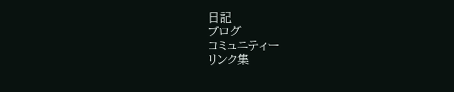日記
ブログ
コミュニティー
リンク集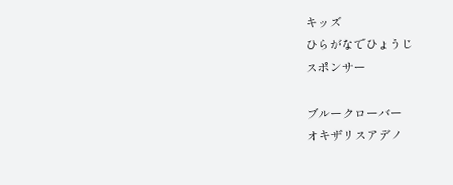キッズ
ひらがなでひょうじ
スポンサー

ブルークローバー
オキザリスアデノ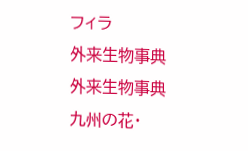フィラ
外来生物事典
外来生物事典
九州の花・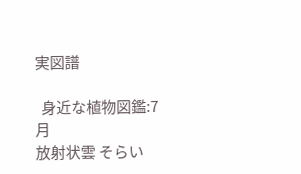実図譜

  身近な植物図鑑:7月
放射状雲 そらい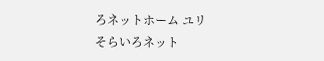ろネットホーム ユリ
そらいろネット